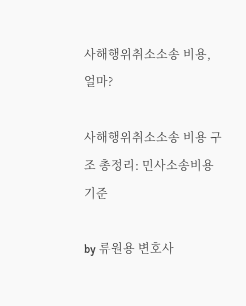사해행위취소소송 비용, 얼마?

사해행위취소소송 비용 구조 총정리: 민사소송비용 기준

by 류원용 변호사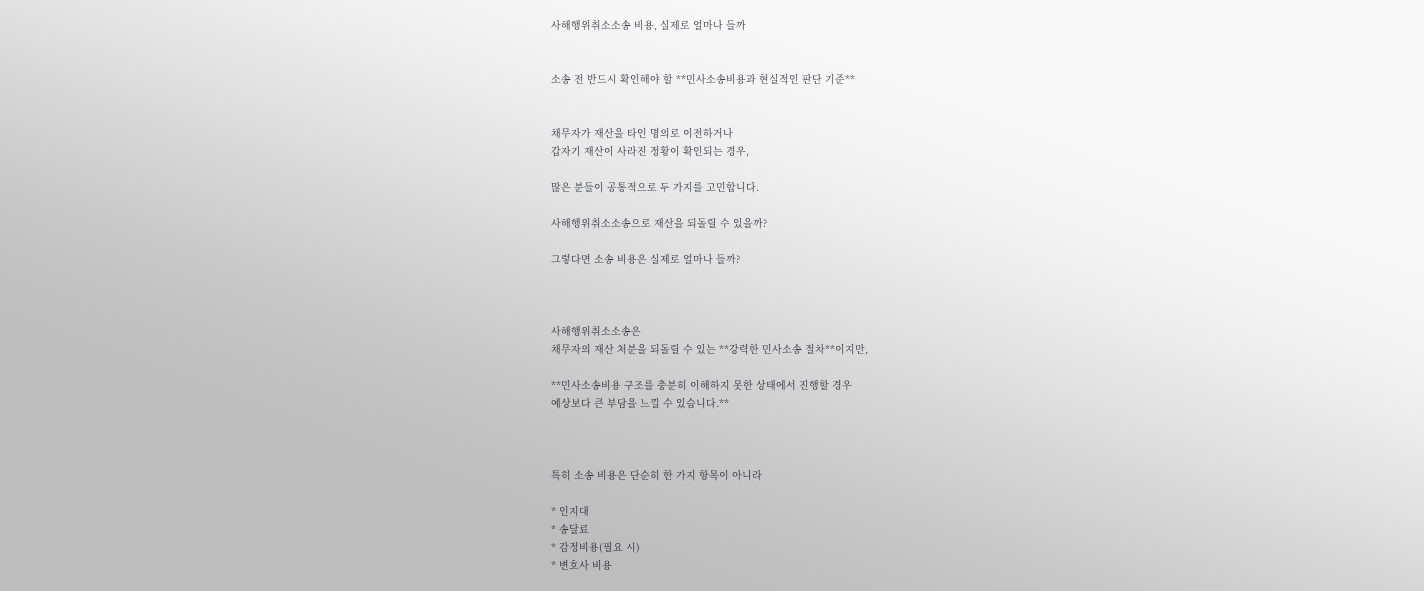사해행위취소소송 비용, 실제로 얼마나 들까


소송 전 반드시 확인해야 할 **민사소송비용과 현실적인 판단 기준**


채무자가 재산을 타인 명의로 이전하거나
갑자기 재산이 사라진 정황이 확인되는 경우,

많은 분들이 공통적으로 두 가지를 고민합니다.

사해행위취소소송으로 재산을 되돌릴 수 있을까?

그렇다면 소송 비용은 실제로 얼마나 들까?



사해행위취소소송은
채무자의 재산 처분을 되돌릴 수 있는 **강력한 민사소송 절차**이지만,

**민사소송비용 구조를 충분히 이해하지 못한 상태에서 진행할 경우
예상보다 큰 부담을 느낄 수 있습니다.**



특히 소송 비용은 단순히 한 가지 항목이 아니라

* 인지대
* 송달료
* 감정비용(필요 시)
* 변호사 비용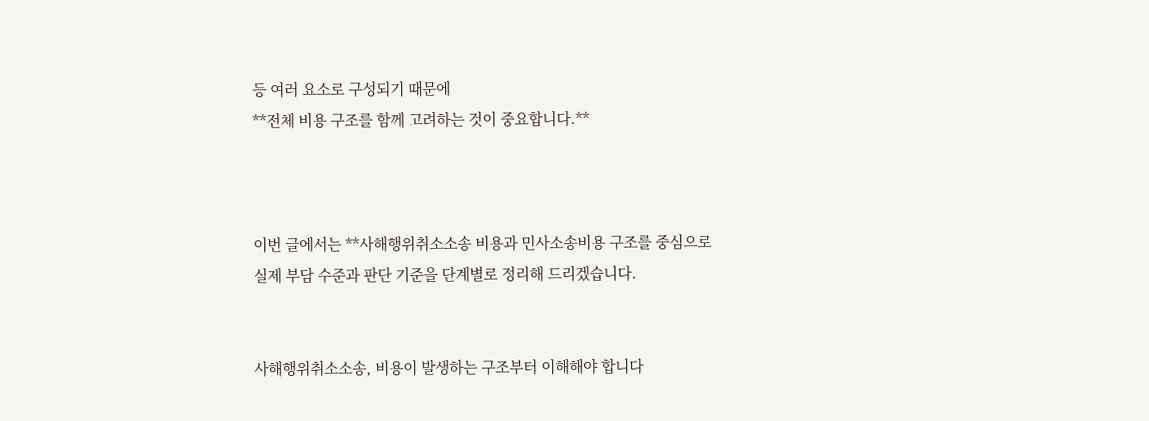등 여러 요소로 구성되기 때문에
**전체 비용 구조를 함께 고려하는 것이 중요합니다.**



이번 글에서는 **사해행위취소소송 비용과 민사소송비용 구조를 중심으로
실제 부담 수준과 판단 기준을 단계별로 정리해 드리겠습니다.


사해행위취소소송, 비용이 발생하는 구조부터 이해해야 합니다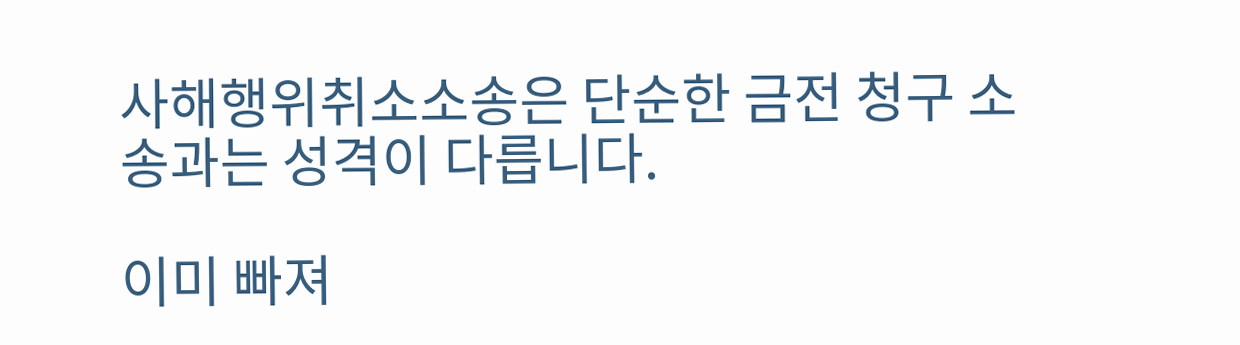사해행위취소소송은 단순한 금전 청구 소송과는 성격이 다릅니다.

이미 빠져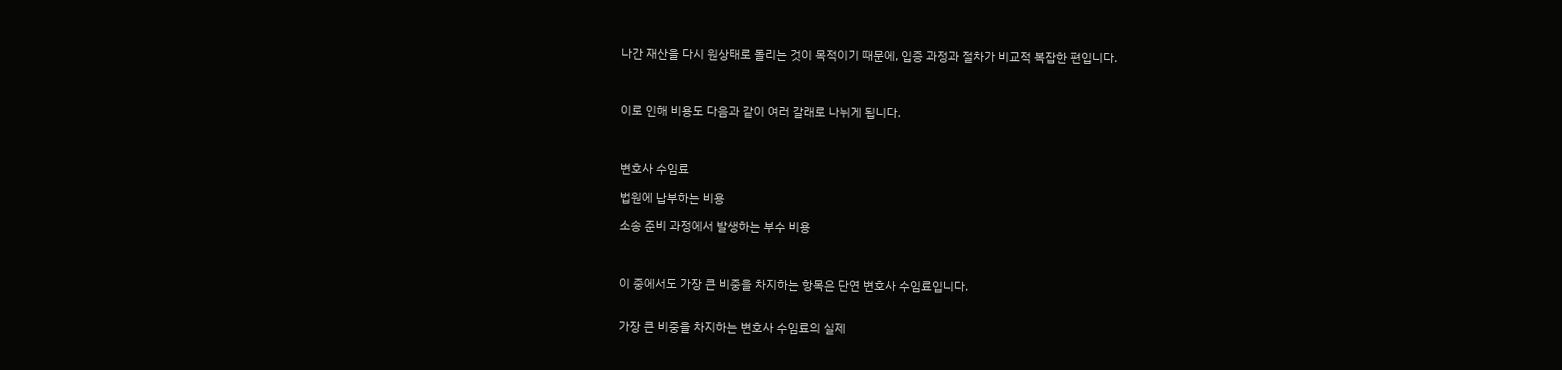나간 재산을 다시 원상태로 돌리는 것이 목적이기 때문에, 입증 과정과 절차가 비교적 복잡한 편입니다.



이로 인해 비용도 다음과 같이 여러 갈래로 나뉘게 됩니다.



변호사 수임료

법원에 납부하는 비용

소송 준비 과정에서 발생하는 부수 비용



이 중에서도 가장 큰 비중을 차지하는 항목은 단연 변호사 수임료입니다.


가장 큰 비중을 차지하는 변호사 수임료의 실제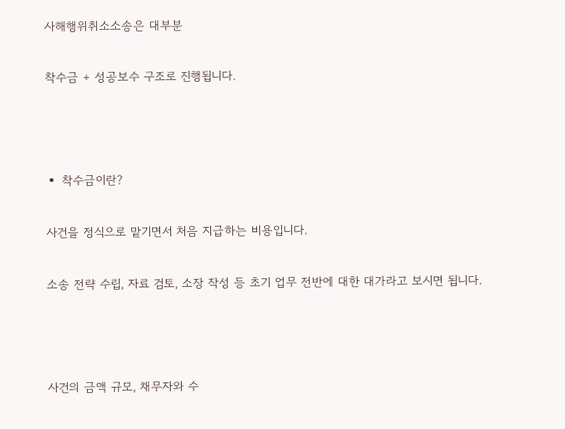사해행위취소소송은 대부분

착수금 + 성공보수 구조로 진행됩니다.



▪ 착수금이란?

사건을 정식으로 맡기면서 처음 지급하는 비용입니다.

소송 전략 수립, 자료 검토, 소장 작성 등 초기 업무 전반에 대한 대가라고 보시면 됩니다.



사건의 금액 규모, 채무자와 수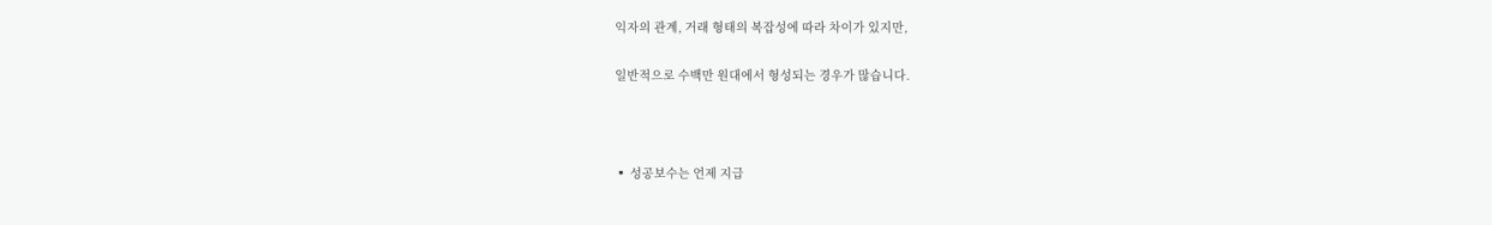익자의 관계, 거래 형태의 복잡성에 따라 차이가 있지만,

일반적으로 수백만 원대에서 형성되는 경우가 많습니다.



▪ 성공보수는 언제 지급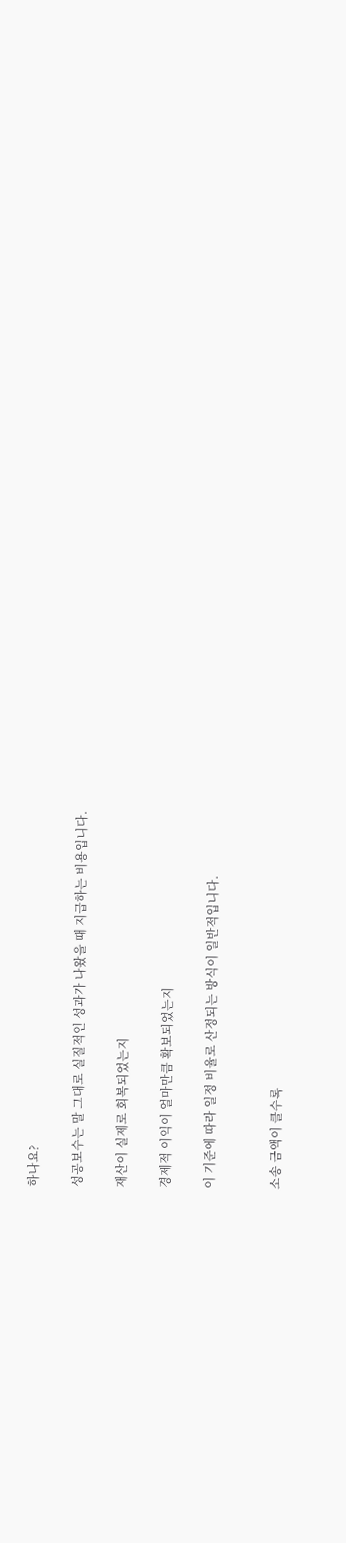하나요?

성공보수는 말 그대로 실질적인 성과가 나왔을 때 지급하는 비용입니다.

재산이 실제로 회복되었는지

경제적 이익이 얼마만큼 확보되었는지

이 기준에 따라 일정 비율로 산정되는 방식이 일반적입니다.


소송 금액이 클수록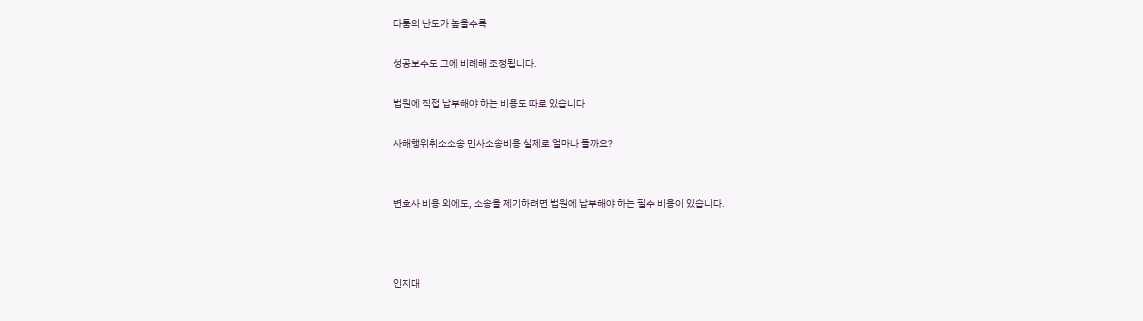다툼의 난도가 높을수록

성공보수도 그에 비례해 조정됩니다.

법원에 직접 납부해야 하는 비용도 따로 있습니다

사해행위취소소송 민사소송비용 실제로 얼마나 들까요?


변호사 비용 외에도, 소송을 제기하려면 법원에 납부해야 하는 필수 비용이 있습니다.



인지대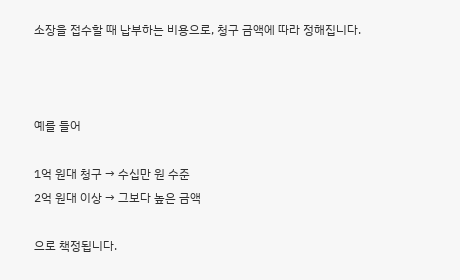소장을 접수할 때 납부하는 비용으로, 청구 금액에 따라 정해집니다.



예를 들어

1억 원대 청구 → 수십만 원 수준
2억 원대 이상 → 그보다 높은 금액

으로 책정됩니다.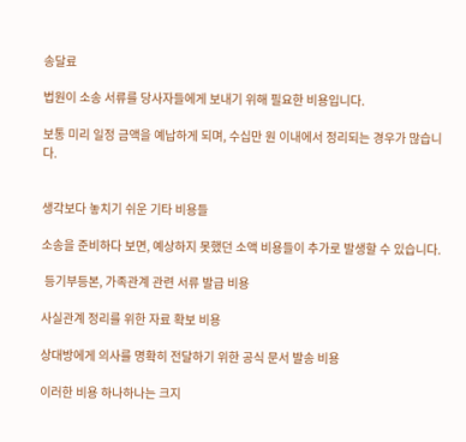송달료

법원이 소송 서류를 당사자들에게 보내기 위해 필요한 비용입니다.

보통 미리 일정 금액을 예납하게 되며, 수십만 원 이내에서 정리되는 경우가 많습니다.


생각보다 놓치기 쉬운 기타 비용들

소송을 준비하다 보면, 예상하지 못했던 소액 비용들이 추가로 발생할 수 있습니다.

 등기부등본, 가족관계 관련 서류 발급 비용

사실관계 정리를 위한 자료 확보 비용

상대방에게 의사를 명확히 전달하기 위한 공식 문서 발송 비용

이러한 비용 하나하나는 크지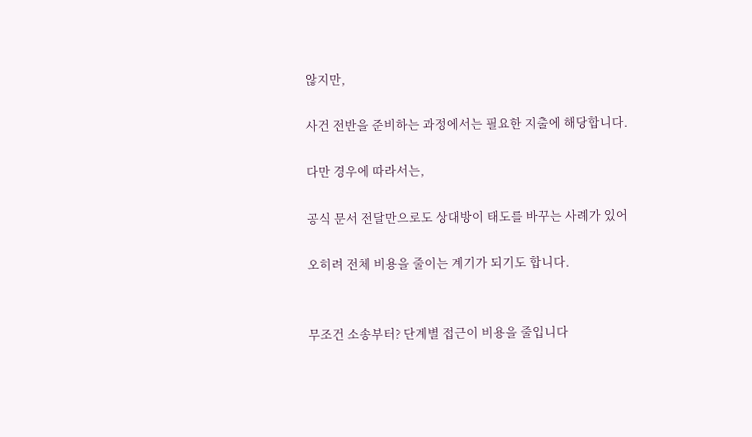않지만,

사건 전반을 준비하는 과정에서는 필요한 지출에 해당합니다.

다만 경우에 따라서는,

공식 문서 전달만으로도 상대방이 태도를 바꾸는 사례가 있어

오히려 전체 비용을 줄이는 계기가 되기도 합니다.


무조건 소송부터? 단계별 접근이 비용을 줄입니다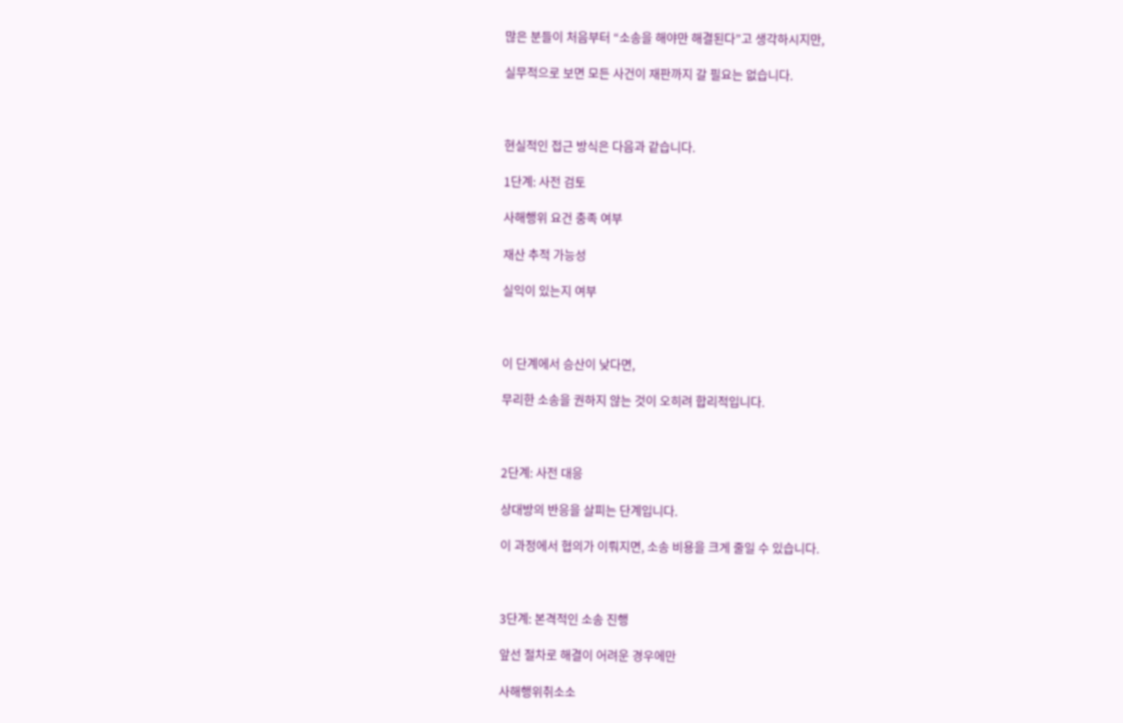많은 분들이 처음부터 “소송을 해야만 해결된다”고 생각하시지만,

실무적으로 보면 모든 사건이 재판까지 갈 필요는 없습니다.



현실적인 접근 방식은 다음과 같습니다.

1단계: 사전 검토

사해행위 요건 충족 여부

재산 추적 가능성

실익이 있는지 여부



이 단계에서 승산이 낮다면,

무리한 소송을 권하지 않는 것이 오히려 합리적입니다.



2단계: 사전 대응

상대방의 반응을 살피는 단계입니다.

이 과정에서 협의가 이뤄지면, 소송 비용을 크게 줄일 수 있습니다.



3단계: 본격적인 소송 진행

앞선 절차로 해결이 어려운 경우에만

사해행위취소소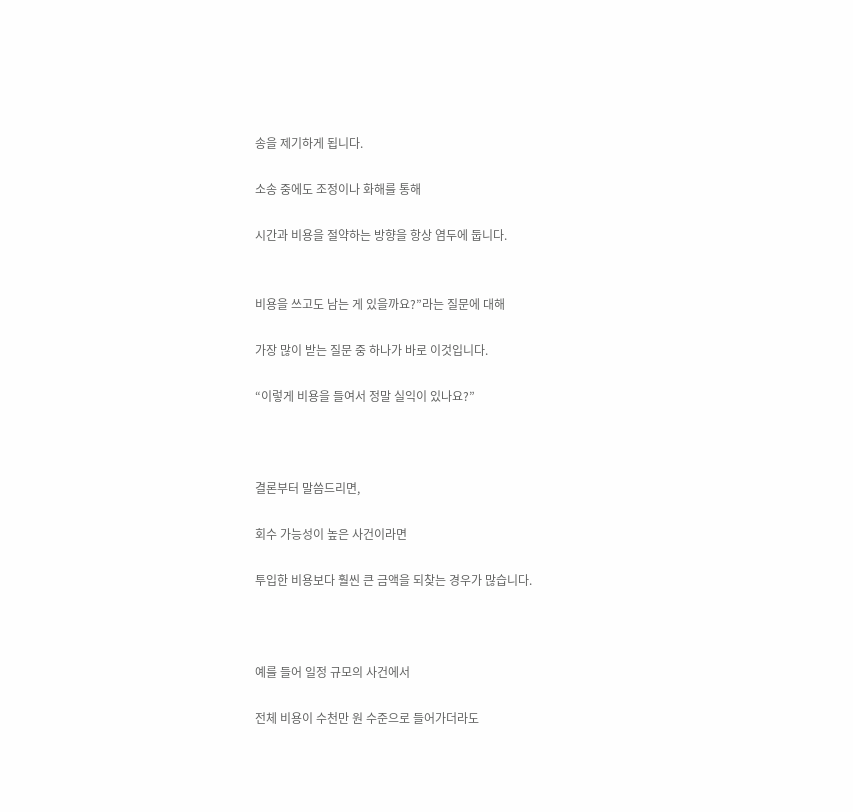송을 제기하게 됩니다.

소송 중에도 조정이나 화해를 통해

시간과 비용을 절약하는 방향을 항상 염두에 둡니다.


비용을 쓰고도 남는 게 있을까요?”라는 질문에 대해

가장 많이 받는 질문 중 하나가 바로 이것입니다.

“이렇게 비용을 들여서 정말 실익이 있나요?”



결론부터 말씀드리면,

회수 가능성이 높은 사건이라면

투입한 비용보다 훨씬 큰 금액을 되찾는 경우가 많습니다.



예를 들어 일정 규모의 사건에서

전체 비용이 수천만 원 수준으로 들어가더라도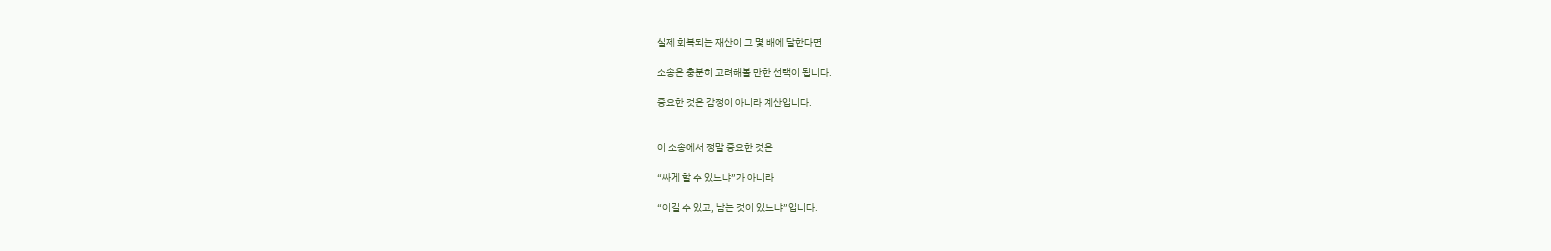실제 회복되는 재산이 그 몇 배에 달한다면

소송은 충분히 고려해볼 만한 선택이 됩니다.

중요한 것은 감정이 아니라 계산입니다.


이 소송에서 정말 중요한 것은

“싸게 할 수 있느냐”가 아니라

“이길 수 있고, 남는 것이 있느냐”입니다.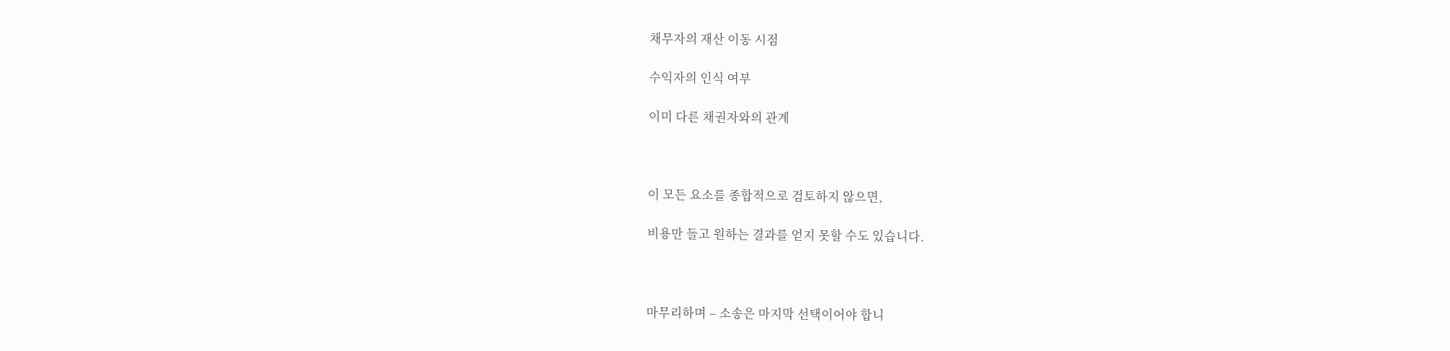채무자의 재산 이동 시점

수익자의 인식 여부

이미 다른 채권자와의 관계



이 모든 요소를 종합적으로 검토하지 않으면,

비용만 들고 원하는 결과를 얻지 못할 수도 있습니다.



마무리하며 – 소송은 마지막 선택이어야 합니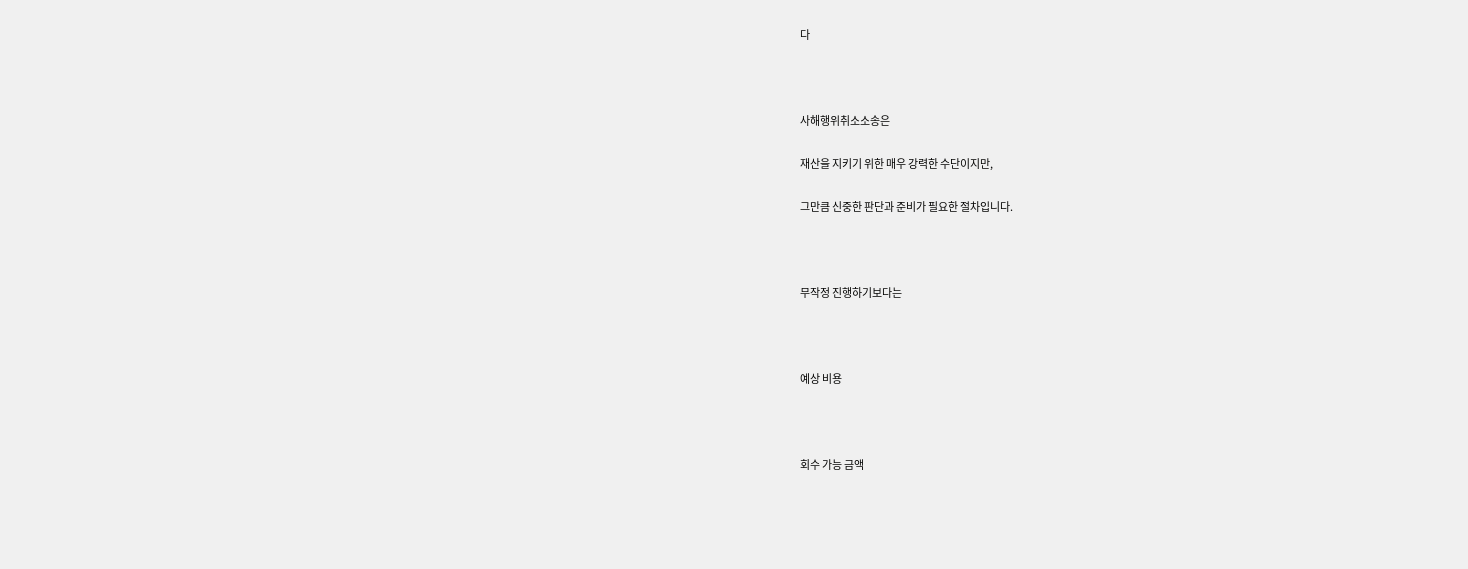다



사해행위취소소송은

재산을 지키기 위한 매우 강력한 수단이지만,

그만큼 신중한 판단과 준비가 필요한 절차입니다.



무작정 진행하기보다는



예상 비용



회수 가능 금액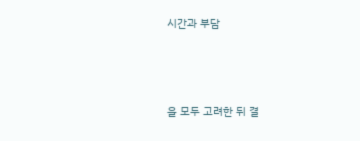시간과 부담



을 모두 고려한 뒤 결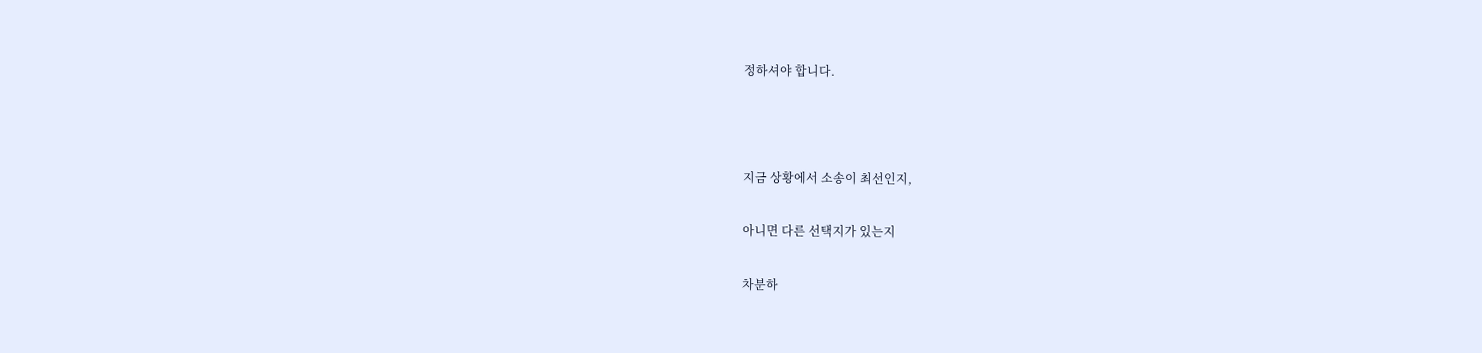정하셔야 합니다.



지금 상황에서 소송이 최선인지,

아니면 다른 선택지가 있는지

차분하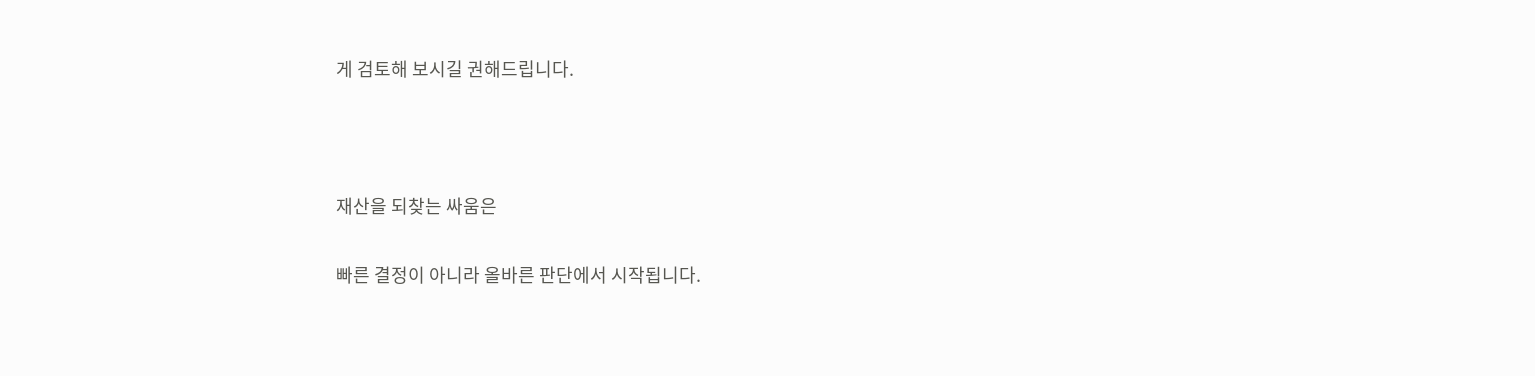게 검토해 보시길 권해드립니다.



재산을 되찾는 싸움은

빠른 결정이 아니라 올바른 판단에서 시작됩니다.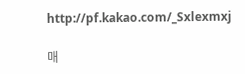http://pf.kakao.com/_Sxlexmxj

매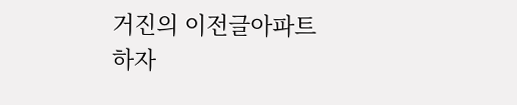거진의 이전글아파트 하자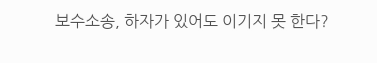보수소송, 하자가 있어도 이기지 못 한다?